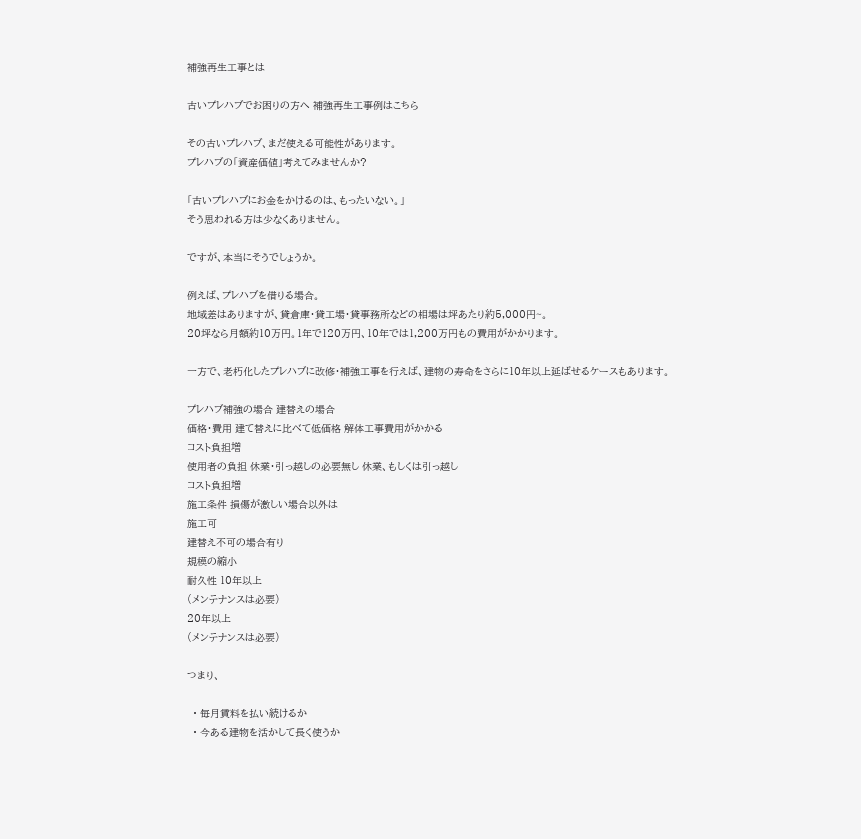補強再生工事とは

古いプレハブでお困りの方へ 補強再生工事例はこちら

その古いプレハブ、まだ使える可能性があります。
プレハブの「資産価値」考えてみませんか?

「古いプレハブにお金をかけるのは、もったいない。」
そう思われる方は少なくありません。

ですが、本当にそうでしょうか。

例えば、プレハブを借りる場合。
地域差はありますが、貸倉庫・貸工場・貸事務所などの相場は坪あたり約5,000円~。
20坪なら月額約10万円。1年で120万円、10年では1,200万円もの費用がかかります。

一方で、老朽化したプレハブに改修・補強工事を行えば、建物の寿命をさらに10年以上延ばせるケースもあります。

プレハブ補強の場合 建替えの場合
価格・費用 建て替えに比べて低価格 解体工事費用がかかる
コスト負担増
使用者の負担 休業・引っ越しの必要無し 休業、もしくは引っ越し
コスト負担増
施工条件 損傷が激しい場合以外は
施工可
建替え不可の場合有り
規模の縮小
耐久性 10年以上
(メンテナンスは必要)
20年以上
(メンテナンスは必要)

つまり、

  • 毎月賃料を払い続けるか
  • 今ある建物を活かして長く使うか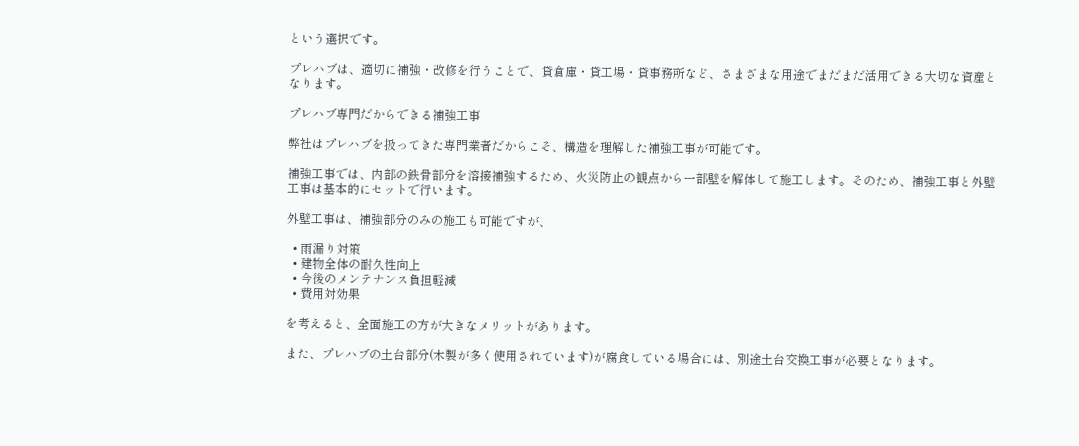という選択です。

プレハブは、適切に補強・改修を行うことで、貸倉庫・貸工場・貸事務所など、さまざまな用途でまだまだ活用できる大切な資産となります。

プレハブ専門だからできる補強工事

弊社はプレハブを扱ってきた専門業者だからこそ、構造を理解した補強工事が可能です。

補強工事では、内部の鉄骨部分を溶接補強するため、火災防止の観点から一部壁を解体して施工します。そのため、補強工事と外壁工事は基本的にセットで行います。

外壁工事は、補強部分のみの施工も可能ですが、

  • 雨漏り対策
  • 建物全体の耐久性向上
  • 今後のメンテナンス負担軽減
  • 費用対効果

を考えると、全面施工の方が大きなメリットがあります。

また、プレハブの土台部分(木製が多く使用されています)が腐食している場合には、別途土台交換工事が必要となります。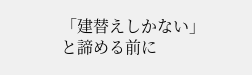「建替えしかない」と諦める前に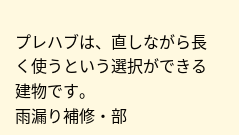プレハブは、直しながら長く使うという選択ができる建物です。
雨漏り補修・部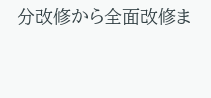分改修から全面改修ま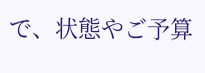で、状態やご予算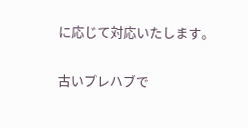に応じて対応いたします。

古いプレハブで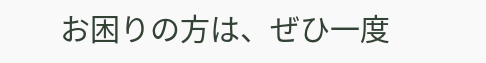お困りの方は、ぜひ一度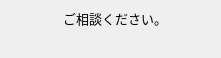ご相談ください。